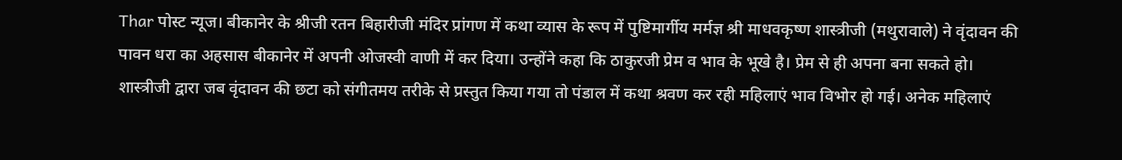Thar पोस्ट न्यूज। बीकानेर के श्रीजी रतन बिहारीजी मंदिर प्रांगण में कथा व्यास के रूप में पुष्टिमार्गीय मर्मज्ञ श्री माधवकृष्ण शास्त्रीजी (मथुरावाले) ने वृंदावन की पावन धरा का अहसास बीकानेर में अपनी ओजस्वी वाणी में कर दिया। उन्होंने कहा कि ठाकुरजी प्रेम व भाव के भूखे है। प्रेम से ही अपना बना सकते हो। शास्त्रीजी द्वारा जब वृंदावन की छटा को संगीतमय तरीके से प्रस्तुत किया गया तो पंडाल में कथा श्रवण कर रही महिलाएं भाव विभोर हो गई। अनेक महिलाएं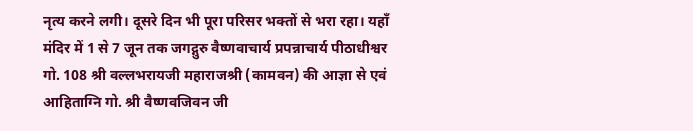नृत्य करने लगी। दूसरे दिन भी पूरा परिसर भक्तों से भरा रहा। यहाँ मंदिर में 1 से 7 जून तक जगद्गुरु वैष्णवाचार्य प्रपन्नाचार्य पीठाधीश्वर गो. 108 श्री वल्लभरायजी महाराजश्री (कामवन) की आज्ञा से एवं आहिताग्नि गो. श्री वैष्णवजिवन जी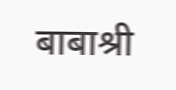बाबाश्री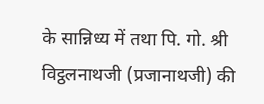के सान्निध्य में तथा पि. गो. श्री विट्ठलनाथजी (प्रजानाथजी) की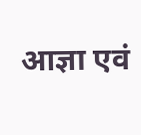आज्ञा एवं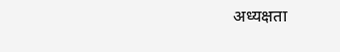अध्यक्षता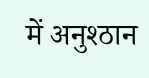में अनुश्ठान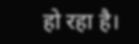हो रहा है।